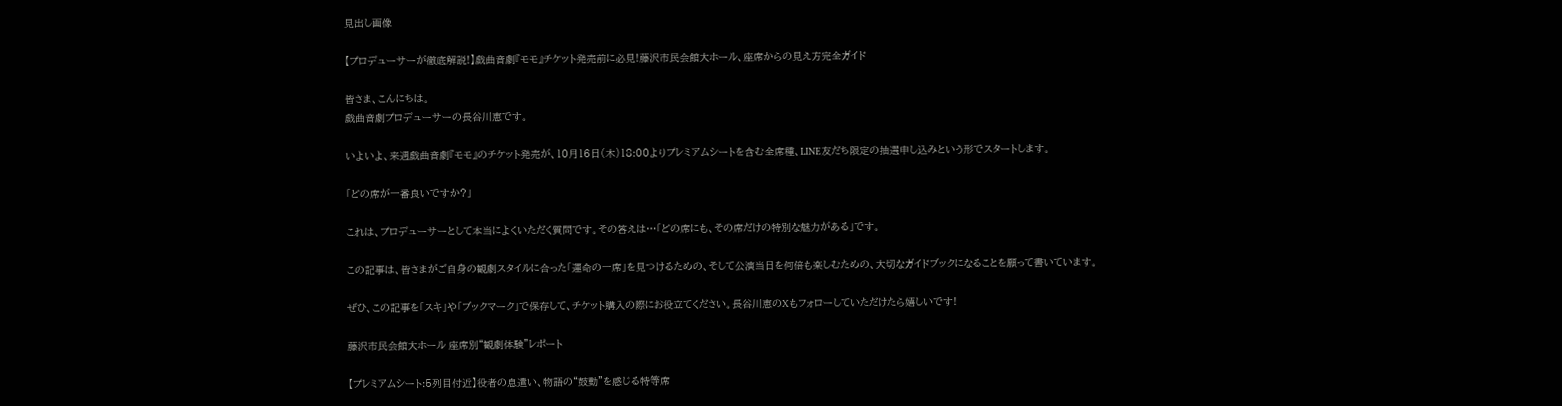見出し画像

【プロデューサーが徹底解説!】戯曲音劇『モモ』チケット発売前に必見!藤沢市民会館大ホール、座席からの見え方完全ガイド

皆さま、こんにちは。
戯曲音劇プロデューサーの長谷川恵です。

いよいよ、来週戯曲音劇『モモ』のチケット発売が、10月16日(木)18:00よりプレミアムシートを含む全席種、LINE友だち限定の抽選申し込みという形でスタートします。

「どの席が一番良いですか?」

これは、プロデューサーとして本当によくいただく質問です。その答えは…「どの席にも、その席だけの特別な魅力がある」です。

この記事は、皆さまがご自身の観劇スタイルに合った「運命の一席」を見つけるための、そして公演当日を何倍も楽しむための、大切なガイドブックになることを願って書いています。

ぜひ、この記事を「スキ」や「ブックマーク」で保存して、チケット購入の際にお役立てください。長谷川恵のXもフォローしていただけたら嬉しいです!

藤沢市民会館大ホール 座席別“観劇体験”レポート

【プレミアムシート:5列目付近】役者の息遣い、物語の“鼓動”を感じる特等席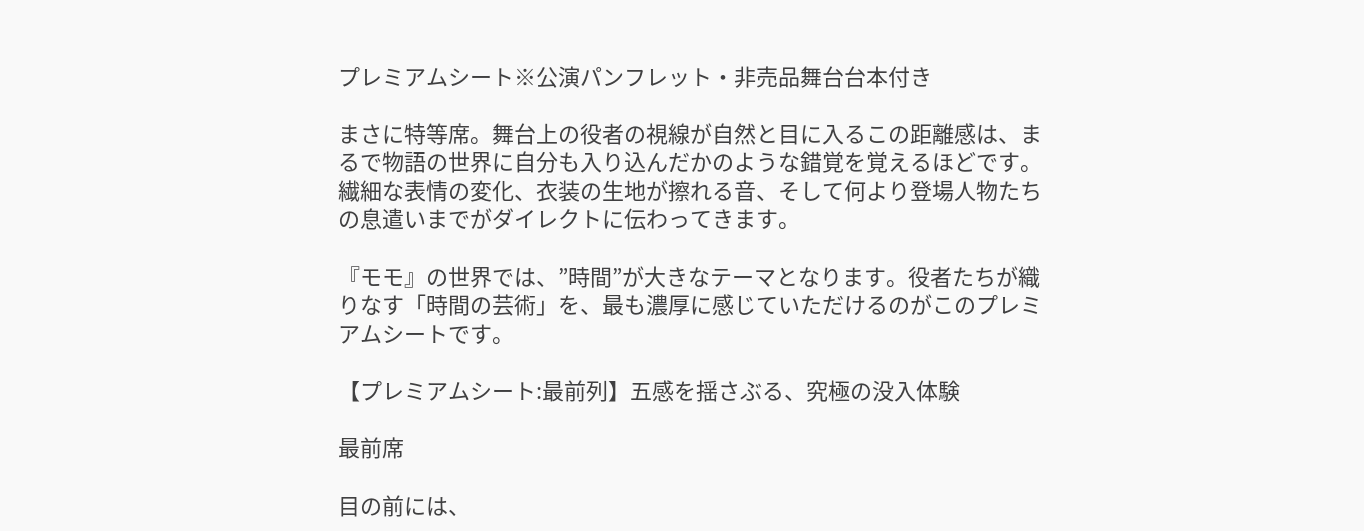プレミアムシート※公演パンフレット・非売品舞台台本付き

まさに特等席。舞台上の役者の視線が自然と目に入るこの距離感は、まるで物語の世界に自分も入り込んだかのような錯覚を覚えるほどです。繊細な表情の変化、衣装の生地が擦れる音、そして何より登場人物たちの息遣いまでがダイレクトに伝わってきます。

『モモ』の世界では、”時間”が大きなテーマとなります。役者たちが織りなす「時間の芸術」を、最も濃厚に感じていただけるのがこのプレミアムシートです。

【プレミアムシート:最前列】五感を揺さぶる、究極の没入体験

最前席

目の前には、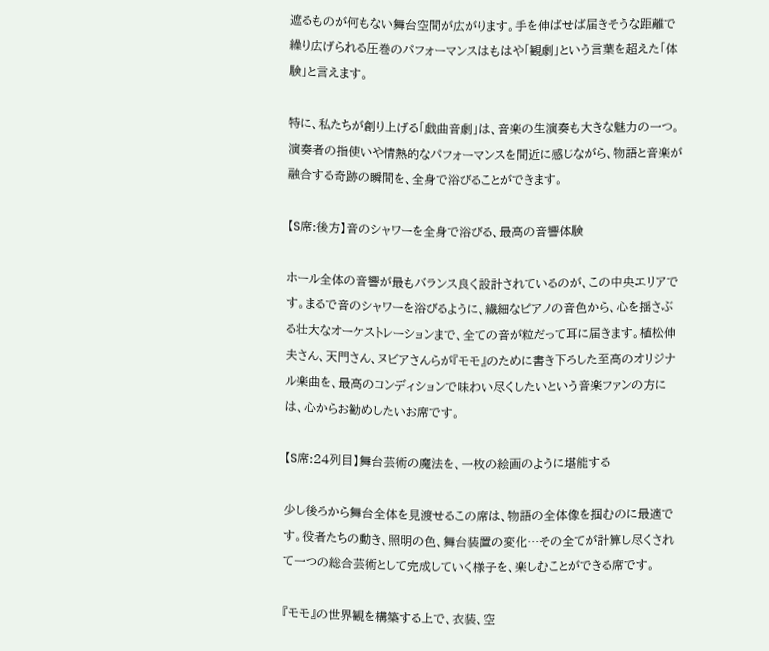遮るものが何もない舞台空間が広がります。手を伸ばせば届きそうな距離で繰り広げられる圧巻のパフォーマンスはもはや「観劇」という言葉を超えた「体験」と言えます。

特に、私たちが創り上げる「戯曲音劇」は、音楽の生演奏も大きな魅力の一つ。演奏者の指使いや情熱的なパフォーマンスを間近に感じながら、物語と音楽が融合する奇跡の瞬間を、全身で浴びることができます。

【S席:後方】音のシャワーを全身で浴びる、最高の音響体験

ホール全体の音響が最もバランス良く設計されているのが、この中央エリアです。まるで音のシャワーを浴びるように、繊細なピアノの音色から、心を揺さぶる壮大なオーケストレーションまで、全ての音が粒だって耳に届きます。植松伸夫さん、天門さん、ヌビアさんらが『モモ』のために書き下ろした至高のオリジナル楽曲を、最高のコンディションで味わい尽くしたいという音楽ファンの方には、心からお勧めしたいお席です。

【S席:24列目】舞台芸術の魔法を、一枚の絵画のように堪能する

少し後ろから舞台全体を見渡せるこの席は、物語の全体像を掴むのに最適です。役者たちの動き、照明の色、舞台装置の変化…その全てが計算し尽くされて一つの総合芸術として完成していく様子を、楽しむことができる席です。

『モモ』の世界観を構築する上で、衣装、空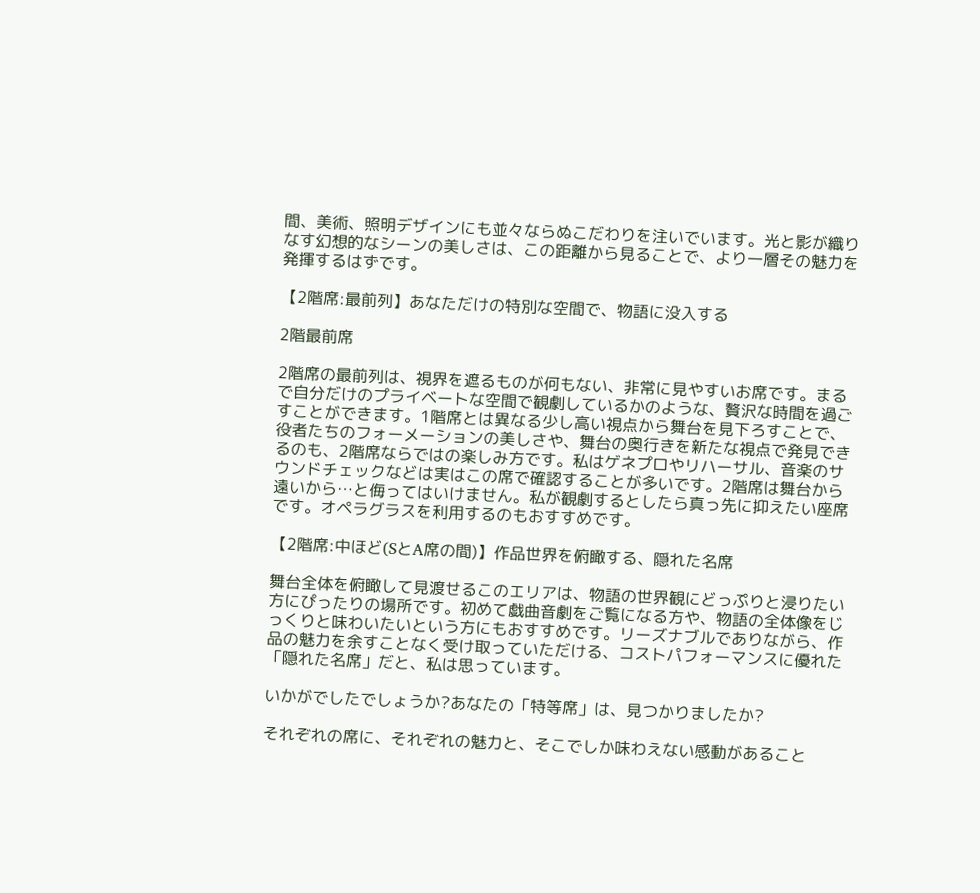間、美術、照明デザインにも並々ならぬこだわりを注いでいます。光と影が織りなす幻想的なシーンの美しさは、この距離から見ることで、より一層その魅力を発揮するはずです。

【2階席:最前列】あなただけの特別な空間で、物語に没入する

2階最前席

2階席の最前列は、視界を遮るものが何もない、非常に見やすいお席です。まるで自分だけのプライベートな空間で観劇しているかのような、贅沢な時間を過ごすことができます。1階席とは異なる少し高い視点から舞台を見下ろすことで、役者たちのフォーメーションの美しさや、舞台の奥行きを新たな視点で発見できるのも、2階席ならではの楽しみ方です。私はゲネプロやリハーサル、音楽のサウンドチェックなどは実はこの席で確認することが多いです。2階席は舞台から遠いから…と侮ってはいけません。私が観劇するとしたら真っ先に抑えたい座席です。オペラグラスを利用するのもおすすめです。

【2階席:中ほど(SとA席の間)】作品世界を俯瞰する、隠れた名席

舞台全体を俯瞰して見渡せるこのエリアは、物語の世界観にどっぷりと浸りたい方にぴったりの場所です。初めて戯曲音劇をご覧になる方や、物語の全体像をじっくりと味わいたいという方にもおすすめです。リーズナブルでありながら、作品の魅力を余すことなく受け取っていただける、コストパフォーマンスに優れた「隠れた名席」だと、私は思っています。

いかがでしたでしょうか?あなたの「特等席」は、見つかりましたか?

それぞれの席に、それぞれの魅力と、そこでしか味わえない感動があること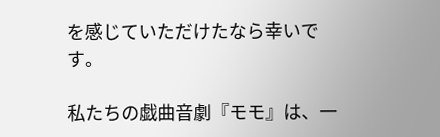を感じていただけたなら幸いです。

私たちの戯曲音劇『モモ』は、一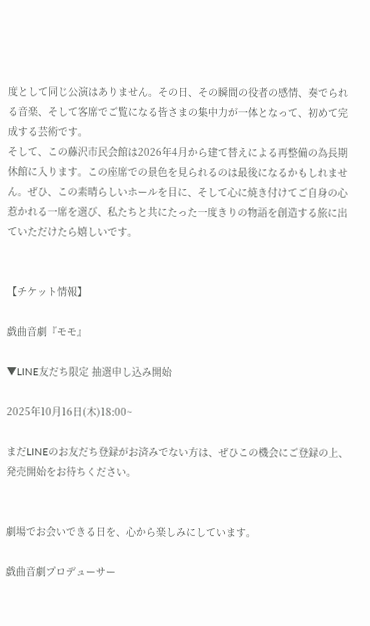度として同じ公演はありません。その日、その瞬間の役者の感情、奏でられる音楽、そして客席でご覧になる皆さまの集中力が一体となって、初めて完成する芸術です。
そして、この藤沢市民会館は2026年4月から建て替えによる再整備の為長期休館に入ります。この座席での景色を見られるのは最後になるかもしれません。ぜひ、この素晴らしいホールを目に、そして心に焼き付けてご自身の心惹かれる一席を選び、私たちと共にたった一度きりの物語を創造する旅に出ていただけたら嬉しいです。


【チケット情報】

戯曲音劇『モモ』

▼LINE友だち限定 抽選申し込み開始

2025年10月16日(木)18:00~

まだLINEのお友だち登録がお済みでない方は、ぜひこの機会にご登録の上、発売開始をお待ちください。


劇場でお会いできる日を、心から楽しみにしています。

戯曲音劇プロデューサー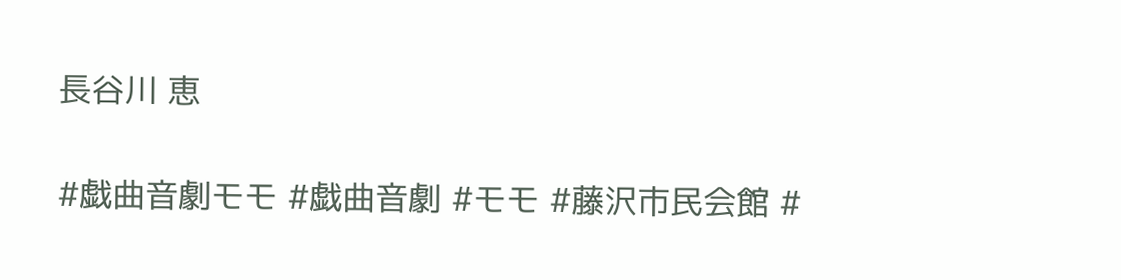長谷川 恵

#戯曲音劇モモ #戯曲音劇 #モモ #藤沢市民会館 #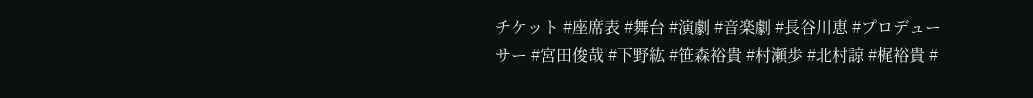チケット #座席表 #舞台 #演劇 #音楽劇 #長谷川恵 #プロデューサー #宮田俊哉 #下野紘 #笹森裕貴 #村瀬歩 #北村諒 #梶裕貴 #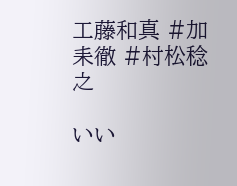工藤和真 #加耒徹 #村松稔之

いい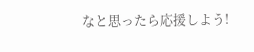なと思ったら応援しよう!